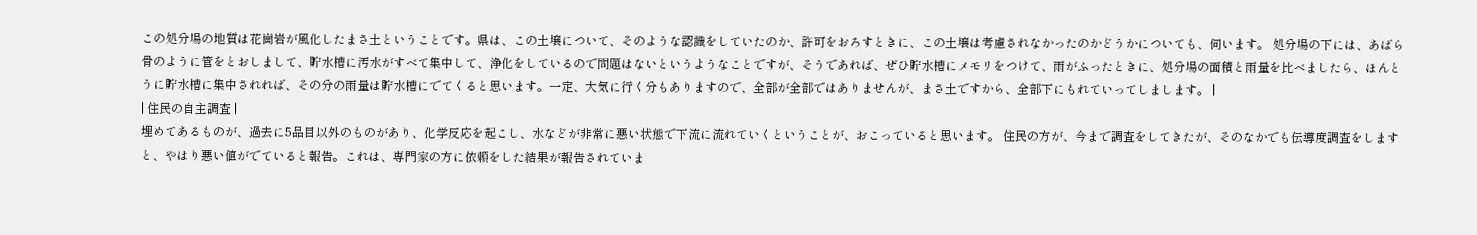この処分場の地質は花崗岩が風化したまさ土ということです。県は、この土壌について、そのような認識をしていたのか、許可をおろすときに、この土壌は考慮されなかったのかどうかについても、伺います。 処分場の下には、あばら骨のように管をとおしまして、貯水槽に汚水がすべて集中して、浄化をしているので問題はないというようなことですが、そうであれば、ぜひ貯水槽にメモリをつけて、雨がふったときに、処分場の面積と雨量を比べましたら、ほんとうに貯水槽に集中されれば、その分の雨量は貯水槽にでてくると思います。一定、大気に行く分もありますので、全部が全部ではありませんが、まさ土ですから、全部下にもれていってしまします。 |
| 住民の自主調査 |
埋めてあるものが、過去に5品目以外のものがあり、化学反応を起こし、水などが非常に悪い状態で下流に流れていくということが、おこっていると思います。 住民の方が、今まで調査をしてきたが、そのなかでも伝導度調査をしますと、やはり悪い値がでていると報告。これは、専門家の方に依頼をした結果が報告されていま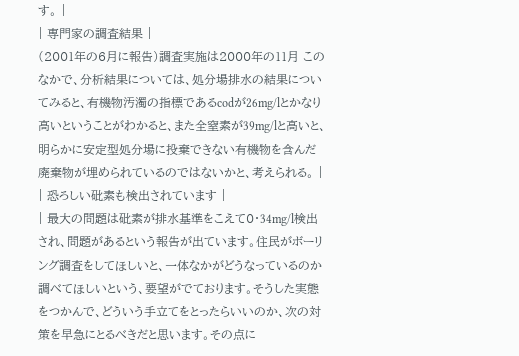す。 |
| 専門家の調査結果 |
(2001年の6月に報告)調査実施は2000年の11月 このなかで、分析結果については、処分場排水の結果についてみると、有機物汚濁の指標であるcodが26mg/lとかなり高いということがわかると、また全窒素が39mg/lと高いと、明らかに安定型処分場に投棄できない有機物を含んだ廃棄物が埋められているのではないかと、考えられる。 |
| 恐ろしい砒素も検出されています |
| 最大の問題は砒素が排水基準をこえて0・34mg/l検出され、問題があるという報告が出ています。住民がボーリング調査をしてほしいと、一体なかがどうなっているのか調べてほしいという、要望がでております。そうした実態をつかんで、どういう手立てをとったらいいのか、次の対策を早急にとるべきだと思います。その点に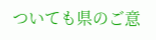ついても県のご意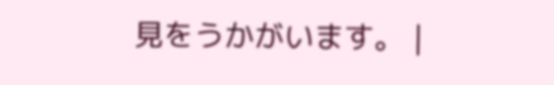見をうかがいます。 |